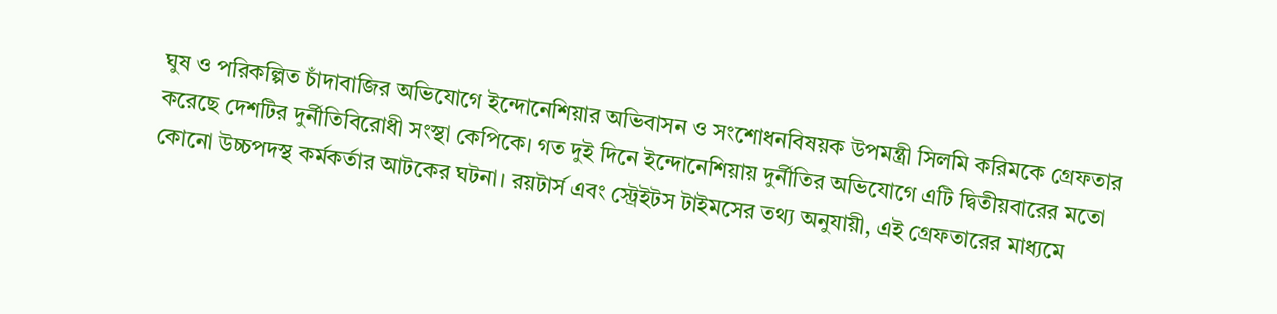ঘুষ ও পরিকল্পিত চাঁদাবাজির অভিযোগে ইন্দোনেশিয়ার অভিবাসন ও সংশোধনবিষয়ক উপমন্ত্রী সিলমি করিমকে গ্রেফতার করেছে দেশটির দুর্নীতিবিরোধী সংস্থা কেপিকে। গত দুই দিনে ইন্দোনেশিয়ায় দুর্নীতির অভিযোগে এটি দ্বিতীয়বারের মতো কোনো উচ্চপদস্থ কর্মকর্তার আটকের ঘটনা। রয়টার্স এবং স্ট্রেইটস টাইমসের তথ্য অনুযায়ী, এই গ্রেফতারের মাধ্যমে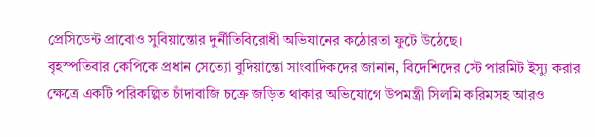প্রেসিডেন্ট প্রাবোও সুবিয়ান্তোর দুর্নীতিবিরোধী অভিযানের কঠোরতা ফুটে উঠেছে।
বৃহস্পতিবার কেপিকে প্রধান সেত্যো বুদিয়ান্তো সাংবাদিকদের জানান, বিদেশিদের স্টে পারমিট ইস্যু করার ক্ষেত্রে একটি পরিকল্পিত চাঁদাবাজি চক্রে জড়িত থাকার অভিযোগে উপমন্ত্রী সিলমি করিমসহ আরও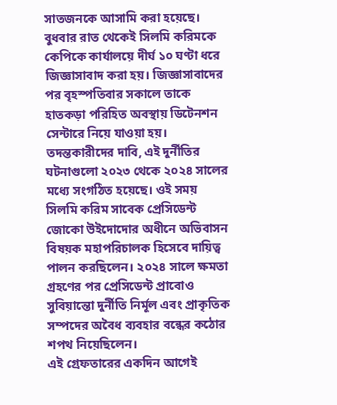সাতজনকে আসামি করা হয়েছে। বুধবার রাত থেকেই সিলমি করিমকে কেপিকে কার্যালয়ে দীর্ঘ ১০ ঘণ্টা ধরে জিজ্ঞাসাবাদ করা হয়। জিজ্ঞাসাবাদের পর বৃহস্পতিবার সকালে তাকে হাতকড়া পরিহিত অবস্থায় ডিটেনশন সেন্টারে নিয়ে যাওয়া হয়।
তদন্তকারীদের দাবি, এই দুর্নীতির ঘটনাগুলো ২০২৩ থেকে ২০২৪ সালের মধ্যে সংগঠিত হয়েছে। ওই সময় সিলমি করিম সাবেক প্রেসিডেন্ট জোকো উইদোদোর অধীনে অভিবাসন বিষয়ক মহাপরিচালক হিসেবে দায়িত্ব পালন করছিলেন। ২০২৪ সালে ক্ষমতা গ্রহণের পর প্রেসিডেন্ট প্রাবোও সুবিয়ান্তো দুর্নীতি নির্মূল এবং প্রাকৃতিক সম্পদের অবৈধ ব্যবহার বন্ধের কঠোর শপথ নিয়েছিলেন।
এই গ্রেফতারের একদিন আগেই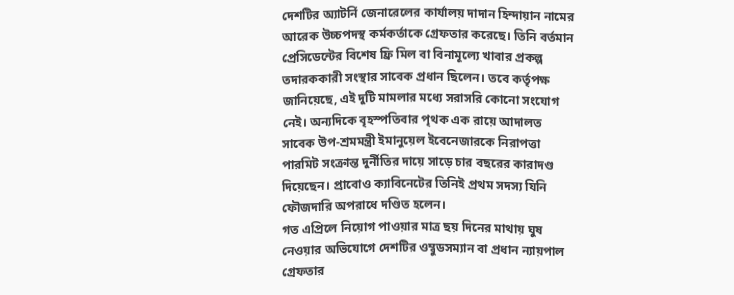দেশটির অ্যাটর্নি জেনারেলের কার্যালয় দাদান হিন্দায়ান নামের আরেক উচ্চপদস্থ কর্মকর্তাকে গ্রেফতার করেছে। তিনি বর্তমান প্রেসিডেন্টের বিশেষ ফ্রি মিল বা বিনামূল্যে খাবার প্রকল্প তদারককারী সংস্থার সাবেক প্রধান ছিলেন। তবে কর্তৃপক্ষ জানিয়েছে, এই দুটি মামলার মধ্যে সরাসরি কোনো সংযোগ নেই। অন্যদিকে বৃহস্পতিবার পৃথক এক রায়ে আদালত সাবেক উপ-শ্রমমন্ত্রী ইমানুয়েল ইবেনেজারকে নিরাপত্তা পারমিট সংক্রান্ত দুর্নীতির দায়ে সাড়ে চার বছরের কারাদণ্ড দিয়েছেন। প্রাবোও ক্যাবিনেটের তিনিই প্রথম সদস্য যিনি ফৌজদারি অপরাধে দণ্ডিত হলেন।
গত এপ্রিলে নিয়োগ পাওয়ার মাত্র ছয় দিনের মাথায় ঘুষ নেওয়ার অভিযোগে দেশটির ওম্বুডসম্যান বা প্রধান ন্যায়পাল গ্রেফতার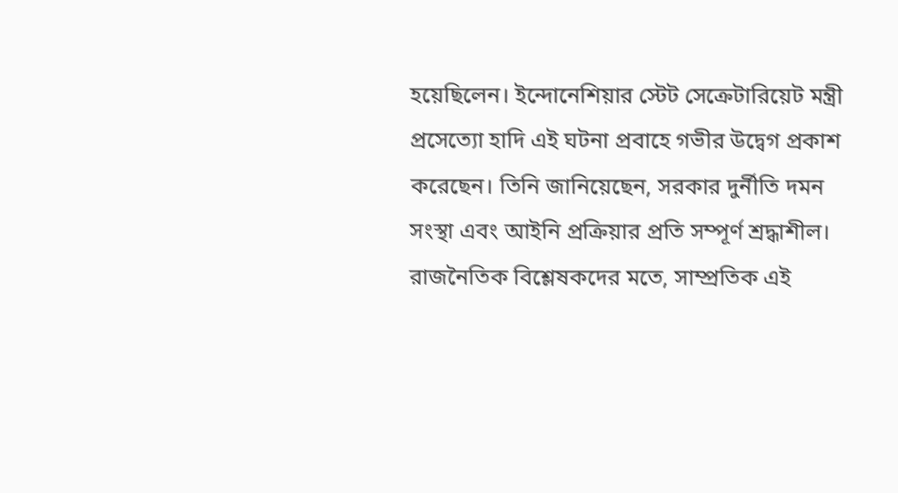হয়েছিলেন। ইন্দোনেশিয়ার স্টেট সেক্রেটারিয়েট মন্ত্রী প্রসেত্যো হাদি এই ঘটনা প্রবাহে গভীর উদ্বেগ প্রকাশ করেছেন। তিনি জানিয়েছেন, সরকার দুর্নীতি দমন সংস্থা এবং আইনি প্রক্রিয়ার প্রতি সম্পূর্ণ শ্রদ্ধাশীল। রাজনৈতিক বিশ্লেষকদের মতে, সাম্প্রতিক এই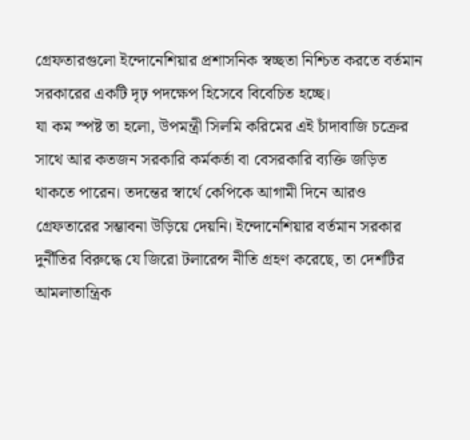গ্রেফতারগুলো ইন্দোনেশিয়ার প্রশাসনিক স্বচ্ছতা নিশ্চিত করতে বর্তমান সরকারের একটি দৃঢ় পদক্ষেপ হিসেবে বিবেচিত হচ্ছে।
যা কম স্পষ্ট তা হলো, উপমন্ত্রী সিলমি করিমের এই চাঁদাবাজি চক্রের সাথে আর কতজন সরকারি কর্মকর্তা বা বেসরকারি ব্যক্তি জড়িত থাকতে পারেন। তদন্তের স্বার্থে কেপিকে আগামী দিনে আরও গ্রেফতারের সম্ভাবনা উড়িয়ে দেয়নি। ইন্দোনেশিয়ার বর্তমান সরকার দুর্নীতির বিরুদ্ধে যে জিরো টলারেন্স নীতি গ্রহণ করেছে, তা দেশটির আমলাতান্ত্রিক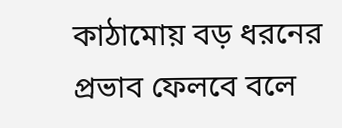কাঠামোয় বড় ধরনের প্রভাব ফেলবে বলে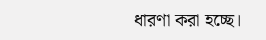ধারণা করা হচ্ছে।